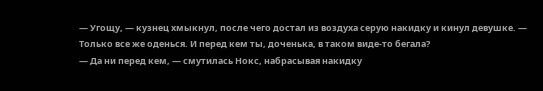— Угощу, — кузнец хмыкнул, после чего достал из воздуха серую накидку и кинул девушке. — Только все же оденься. И перед кем ты, доченька, в таком виде-то бегала?
— Да ни перед кем, — смутилась Нокс, набрасывая накидку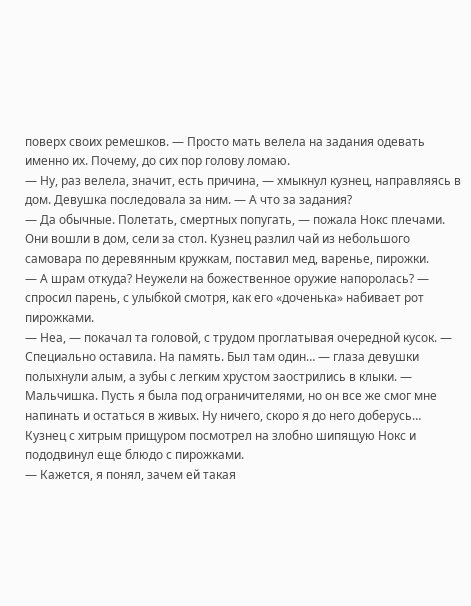поверх своих ремешков. — Просто мать велела на задания одевать именно их. Почему, до сих пор голову ломаю.
— Ну, раз велела, значит, есть причина, — хмыкнул кузнец, направляясь в дом. Девушка последовала за ним. — А что за задания?
— Да обычные. Полетать, смертных попугать, — пожала Нокс плечами.
Они вошли в дом, сели за стол. Кузнец разлил чай из небольшого самовара по деревянным кружкам, поставил мед, варенье, пирожки.
— А шрам откуда? Неужели на божественное оружие напоролась? — спросил парень, с улыбкой смотря, как его «доченька» набивает рот пирожками.
— Неа, — покачал та головой, с трудом проглатывая очередной кусок. — Специально оставила. На память. Был там один… — глаза девушки полыхнули алым, а зубы с легким хрустом заострились в клыки. — Мальчишка. Пусть я была под ограничителями, но он все же смог мне напинать и остаться в живых. Ну ничего, скоро я до него доберусь…
Кузнец с хитрым прищуром посмотрел на злобно шипящую Нокс и пододвинул еще блюдо с пирожками.
— Кажется, я понял, зачем ей такая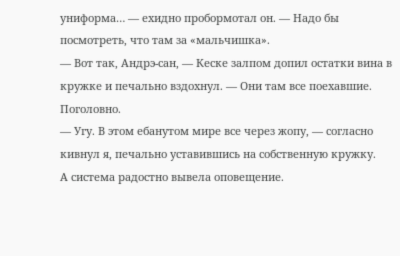униформа… — ехидно пробормотал он. — Надо бы посмотреть, что там за «мальчишка».
— Вот так, Андрэ-сан, — Кеске залпом допил остатки вина в кружке и печально вздохнул. — Они там все поехавшие. Поголовно.
— Угу. В этом ебанутом мире все через жопу, — согласно кивнул я, печально уставившись на собственную кружку.
А система радостно вывела оповещение.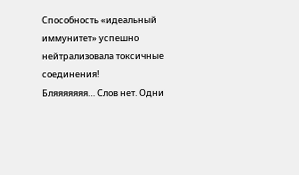Способность «идеальный иммунитет» успешно нейтрализовала токсичные соединения!
Бляяяяяяя… Слов нет. Одни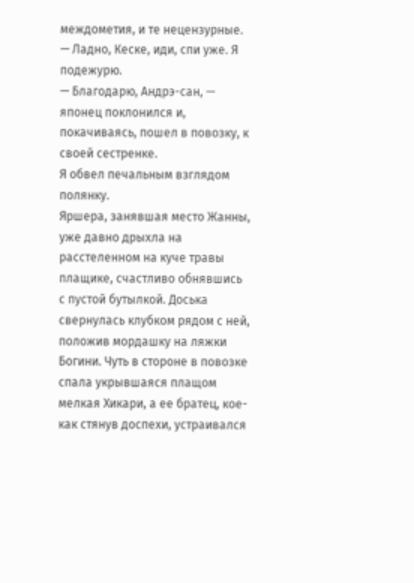междометия, и те нецензурные.
— Ладно, Кеске, иди, спи уже. Я подежурю.
— Благодарю, Андрэ-сан, — японец поклонился и, покачиваясь, пошел в повозку, к своей сестренке.
Я обвел печальным взглядом полянку.
Яршера, занявшая место Жанны, уже давно дрыхла на расстеленном на куче травы плащике, счастливо обнявшись с пустой бутылкой. Доська свернулась клубком рядом с ней, положив мордашку на ляжки Богини. Чуть в стороне в повозке спала укрывшаяся плащом мелкая Хикари, а ее братец, кое-как стянув доспехи, устраивался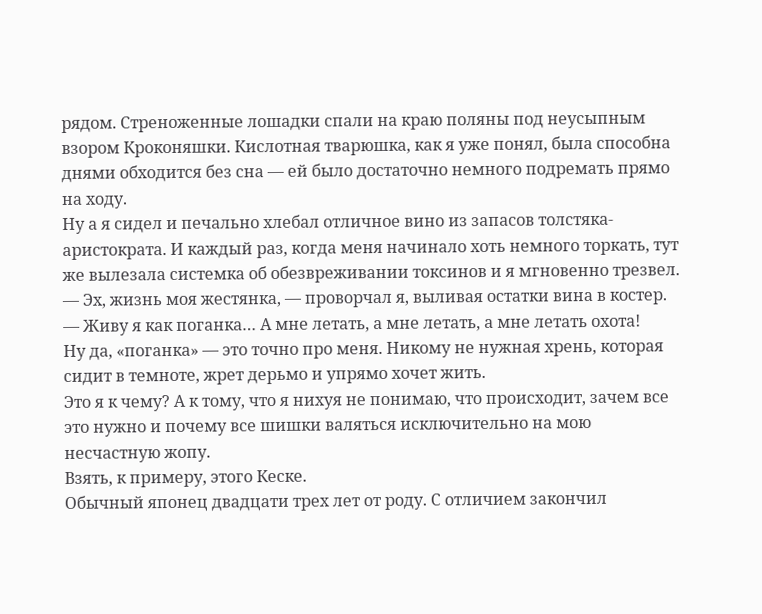рядом. Стреноженные лошадки спали на краю поляны под неусыпным взором Кроконяшки. Кислотная тварюшка, как я уже понял, была способна днями обходится без сна — ей было достаточно немного подремать прямо на ходу.
Ну а я сидел и печально хлебал отличное вино из запасов толстяка-аристократа. И каждый раз, когда меня начинало хоть немного торкать, тут же вылезала системка об обезвреживании токсинов и я мгновенно трезвел.
— Эх, жизнь моя жестянка, — проворчал я, выливая остатки вина в костер. — Живу я как поганка… А мне летать, а мне летать, а мне летать охота!
Ну да, «поганка» — это точно про меня. Никому не нужная хрень, которая сидит в темноте, жрет дерьмо и упрямо хочет жить.
Это я к чему? А к тому, что я нихуя не понимаю, что происходит, зачем все это нужно и почему все шишки валяться исключительно на мою несчастную жопу.
Взять, к примеру, этого Кеске.
Обычный японец двадцати трех лет от роду. С отличием закончил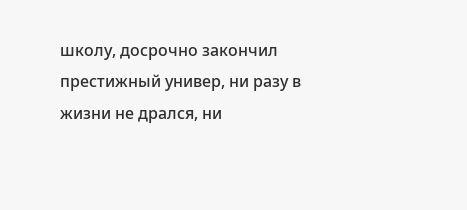школу, досрочно закончил престижный универ, ни разу в жизни не дрался, ни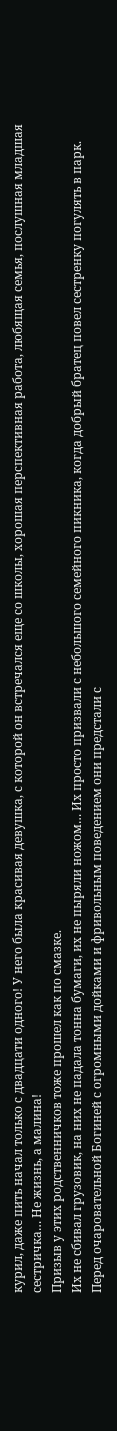курил, даже пить начал только с двадцати одного! У него была красивая девушка, с которой он встречался еще со школы, хорошая перспективная работа, любящая семья, послушная младшая сестричка… Не жизнь, а малина!
Призыв у этих родственничков тоже прошел как по смазке.
Их не сбивал грузовик, на них не падала тонна бумаги, их не пыряли ножом… Их просто призвали с небольшого семейного пикника, когда добрый братец повел сестренку погулять в парк.
Перед очаровательной Богиней с огромными дойками и фривольным поведением они предстали с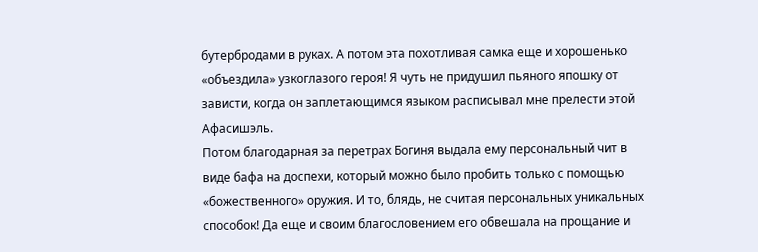бутербродами в руках. А потом эта похотливая самка еще и хорошенько «объездила» узкоглазого героя! Я чуть не придушил пьяного япошку от зависти, когда он заплетающимся языком расписывал мне прелести этой Афасишэль.
Потом благодарная за перетрах Богиня выдала ему персональный чит в виде бафа на доспехи, который можно было пробить только с помощью «божественного» оружия. И то, блядь, не считая персональных уникальных способок! Да еще и своим благословением его обвешала на прощание и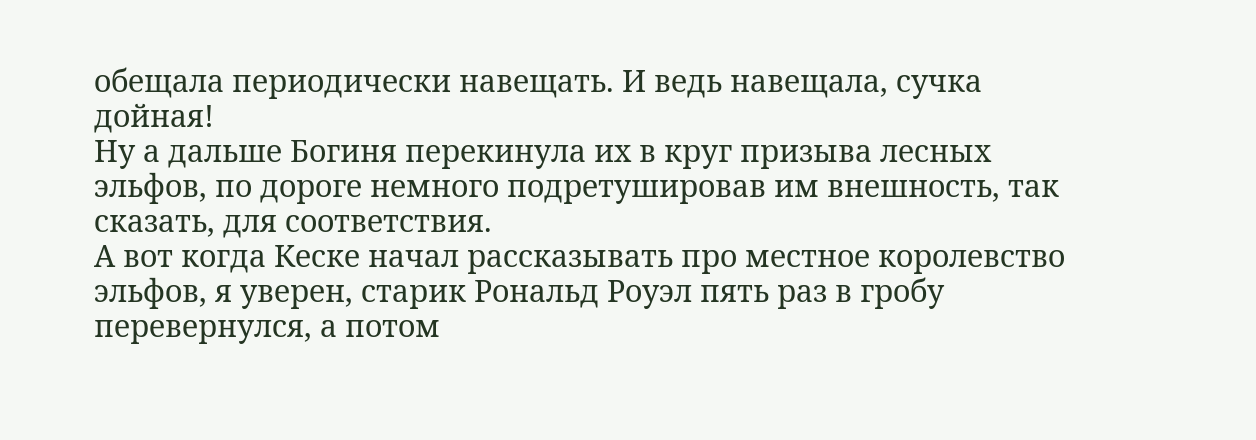обещала периодически навещать. И ведь навещала, сучка дойная!
Ну а дальше Богиня перекинула их в круг призыва лесных эльфов, по дороге немного подретушировав им внешность, так сказать, для соответствия.
А вот когда Кеске начал рассказывать про местное королевство эльфов, я уверен, старик Рональд Роуэл пять раз в гробу перевернулся, а потом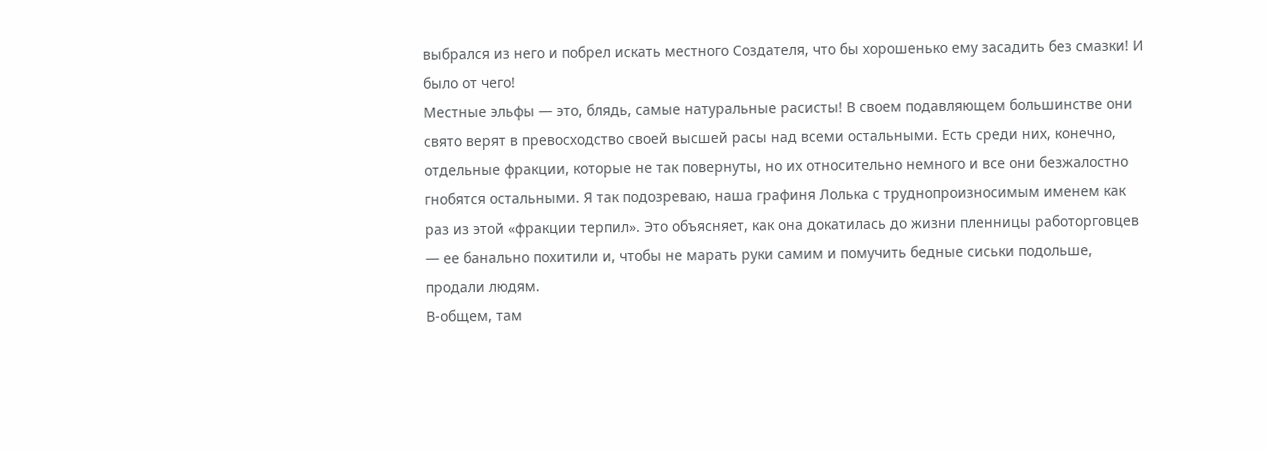выбрался из него и побрел искать местного Создателя, что бы хорошенько ему засадить без смазки! И было от чего!
Местные эльфы — это, блядь, самые натуральные расисты! В своем подавляющем большинстве они свято верят в превосходство своей высшей расы над всеми остальными. Есть среди них, конечно, отдельные фракции, которые не так повернуты, но их относительно немного и все они безжалостно гнобятся остальными. Я так подозреваю, наша графиня Лолька с труднопроизносимым именем как раз из этой «фракции терпил». Это объясняет, как она докатилась до жизни пленницы работорговцев — ее банально похитили и, чтобы не марать руки самим и помучить бедные сиськи подольше, продали людям.
В-общем, там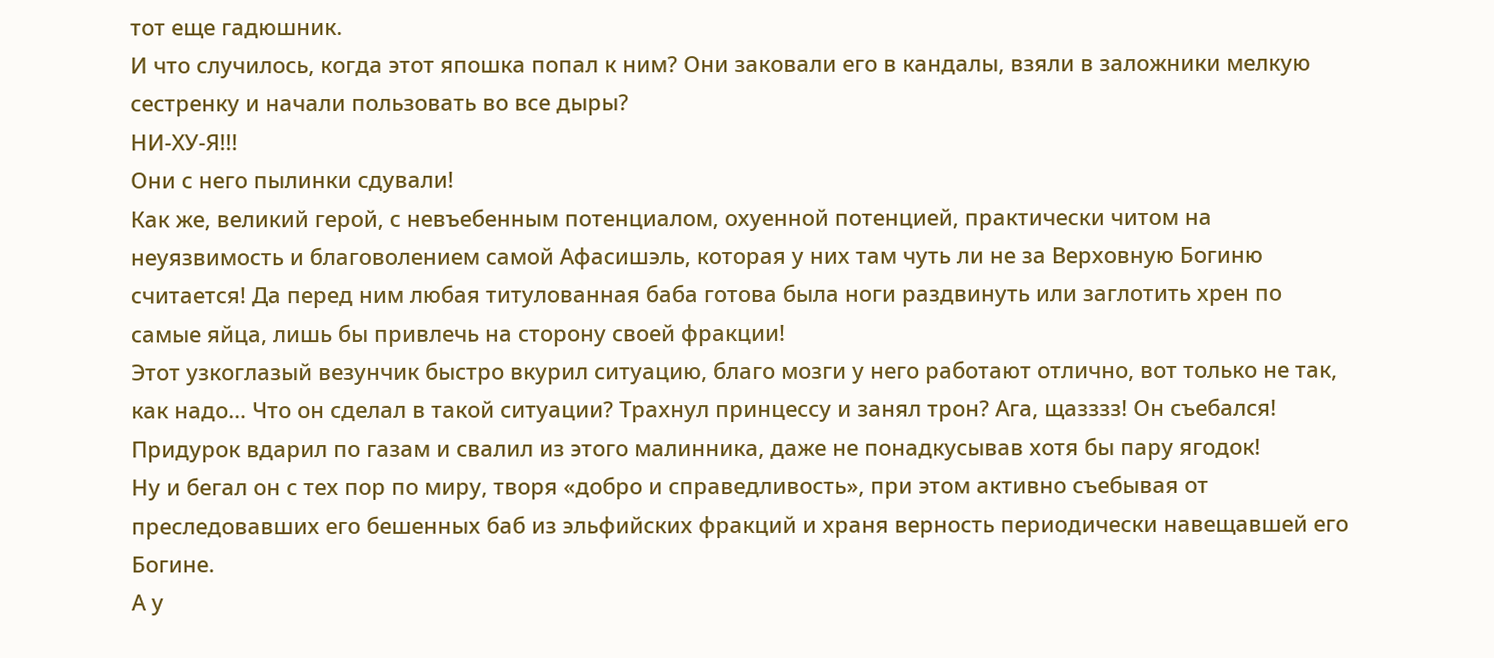тот еще гадюшник.
И что случилось, когда этот япошка попал к ним? Они заковали его в кандалы, взяли в заложники мелкую сестренку и начали пользовать во все дыры?
НИ-ХУ-Я!!!
Они с него пылинки сдували!
Как же, великий герой, с невъебенным потенциалом, охуенной потенцией, практически читом на неуязвимость и благоволением самой Афасишэль, которая у них там чуть ли не за Верховную Богиню считается! Да перед ним любая титулованная баба готова была ноги раздвинуть или заглотить хрен по самые яйца, лишь бы привлечь на сторону своей фракции!
Этот узкоглазый везунчик быстро вкурил ситуацию, благо мозги у него работают отлично, вот только не так, как надо… Что он сделал в такой ситуации? Трахнул принцессу и занял трон? Ага, щазззз! Он съебался! Придурок вдарил по газам и свалил из этого малинника, даже не понадкусывав хотя бы пару ягодок!
Ну и бегал он с тех пор по миру, творя «добро и справедливость», при этом активно съебывая от преследовавших его бешенных баб из эльфийских фракций и храня верность периодически навещавшей его Богине.
А у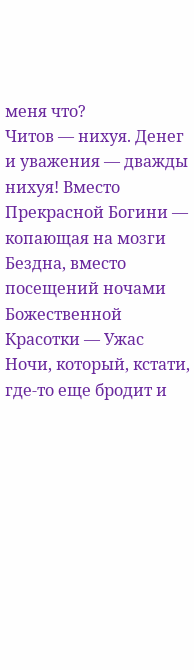меня что?
Читов — нихуя. Денег и уважения — дважды нихуя! Вместо Прекрасной Богини — копающая на мозги Бездна, вместо посещений ночами Божественной Красотки — Ужас Ночи, который, кстати, где-то еще бродит и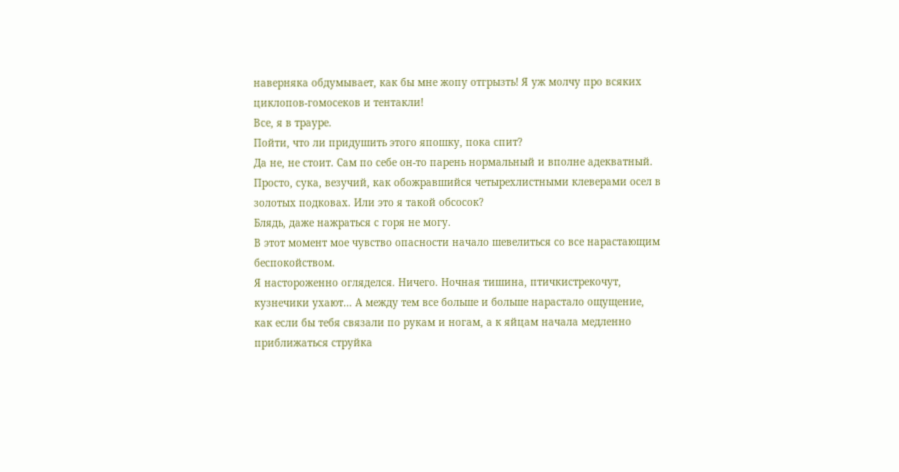наверняка обдумывает, как бы мне жопу отгрызть! Я уж молчу про всяких циклопов-гомосеков и тентакли!
Все, я в трауре.
Пойти, что ли придушить этого япошку, пока спит?
Да не, не стоит. Сам по себе он-то парень нормальный и вполне адекватный. Просто, сука, везучий, как обожравшийся четырехлистными клеверами осел в золотых подковах. Или это я такой обсосок?
Блядь, даже нажраться с горя не могу.
В этот момент мое чувство опасности начало шевелиться со все нарастающим беспокойством.
Я настороженно огляделся. Ничего. Ночная тишина, птичкистрекочут, кузнечики ухают… А между тем все больше и больше нарастало ощущение, как если бы тебя связали по рукам и ногам, а к яйцам начала медленно приближаться струйка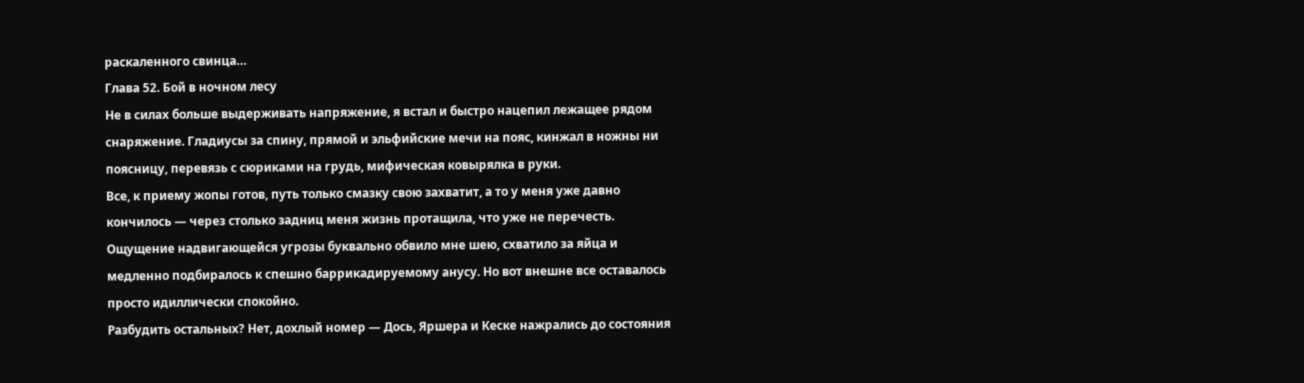раскаленного свинца…
Глава 52. Бой в ночном лесу
Не в силах больше выдерживать напряжение, я встал и быстро нацепил лежащее рядом снаряжение. Гладиусы за спину, прямой и эльфийские мечи на пояс, кинжал в ножны ни поясницу, перевязь с сюриками на грудь, мифическая ковырялка в руки.
Все, к приему жопы готов, путь только смазку свою захватит, а то у меня уже давно кончилось — через столько задниц меня жизнь протащила, что уже не перечесть.
Ощущение надвигающейся угрозы буквально обвило мне шею, схватило за яйца и медленно подбиралось к спешно баррикадируемому анусу. Но вот внешне все оставалось просто идиллически спокойно.
Разбудить остальных? Нет, дохлый номер — Дось, Яршера и Кеске нажрались до состояния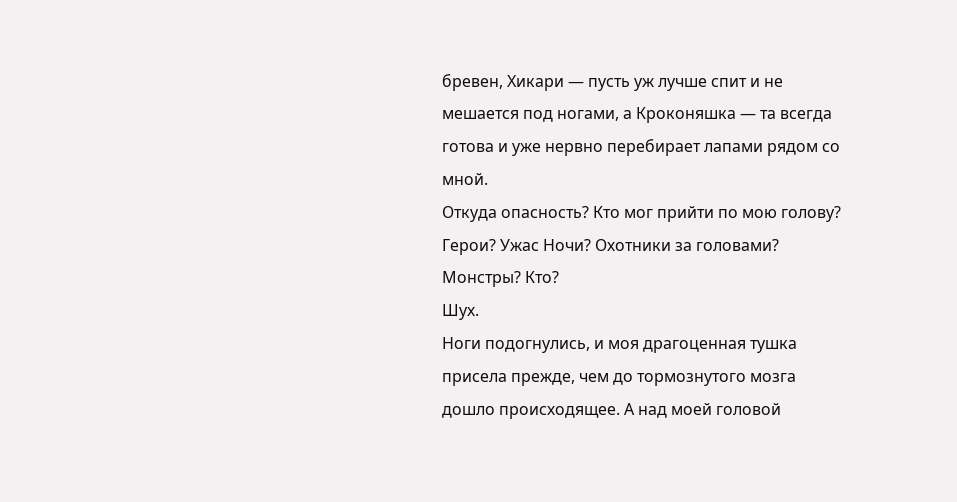бревен, Хикари — пусть уж лучше спит и не мешается под ногами, а Кроконяшка — та всегда готова и уже нервно перебирает лапами рядом со мной.
Откуда опасность? Кто мог прийти по мою голову?
Герои? Ужас Ночи? Охотники за головами? Монстры? Кто?
Шух.
Ноги подогнулись, и моя драгоценная тушка присела прежде, чем до тормознутого мозга дошло происходящее. А над моей головой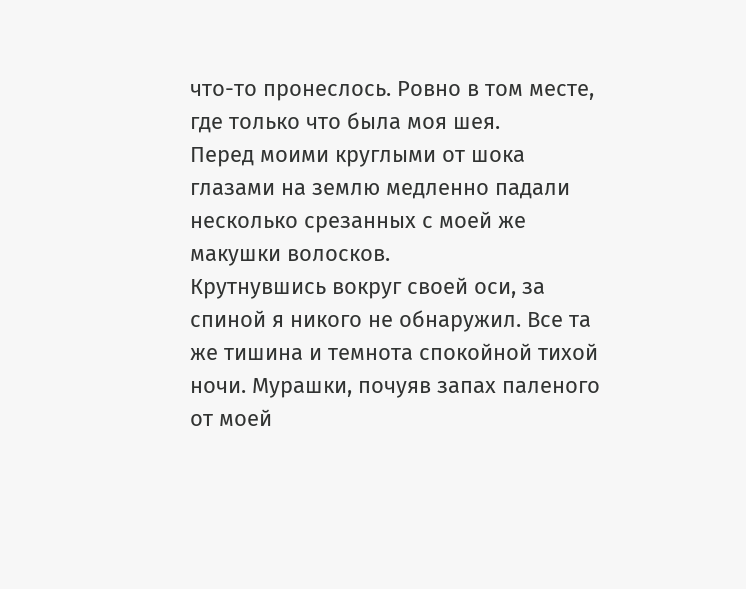что-то пронеслось. Ровно в том месте, где только что была моя шея.
Перед моими круглыми от шока глазами на землю медленно падали несколько срезанных с моей же макушки волосков.
Крутнувшись вокруг своей оси, за спиной я никого не обнаружил. Все та же тишина и темнота спокойной тихой ночи. Мурашки, почуяв запах паленого от моей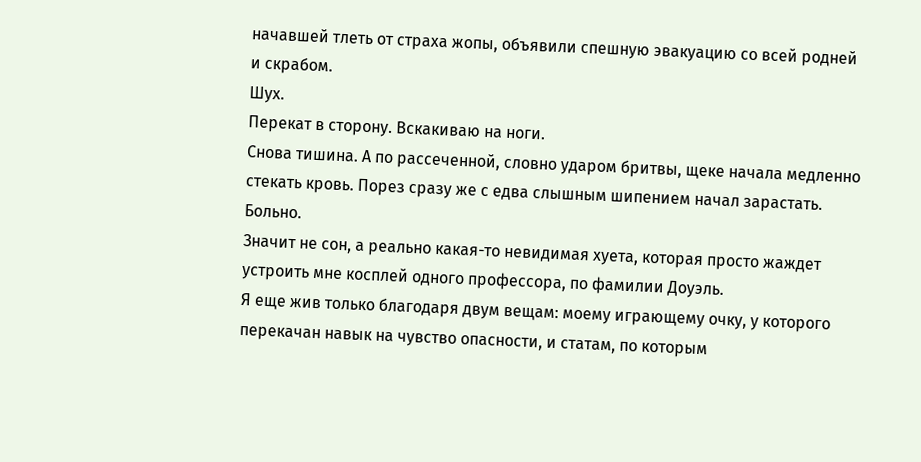начавшей тлеть от страха жопы, объявили спешную эвакуацию со всей родней и скрабом.
Шух.
Перекат в сторону. Вскакиваю на ноги.
Снова тишина. А по рассеченной, словно ударом бритвы, щеке начала медленно стекать кровь. Порез сразу же с едва слышным шипением начал зарастать.
Больно.
Значит не сон, а реально какая-то невидимая хуета, которая просто жаждет устроить мне косплей одного профессора, по фамилии Доуэль.
Я еще жив только благодаря двум вещам: моему играющему очку, у которого перекачан навык на чувство опасности, и статам, по которым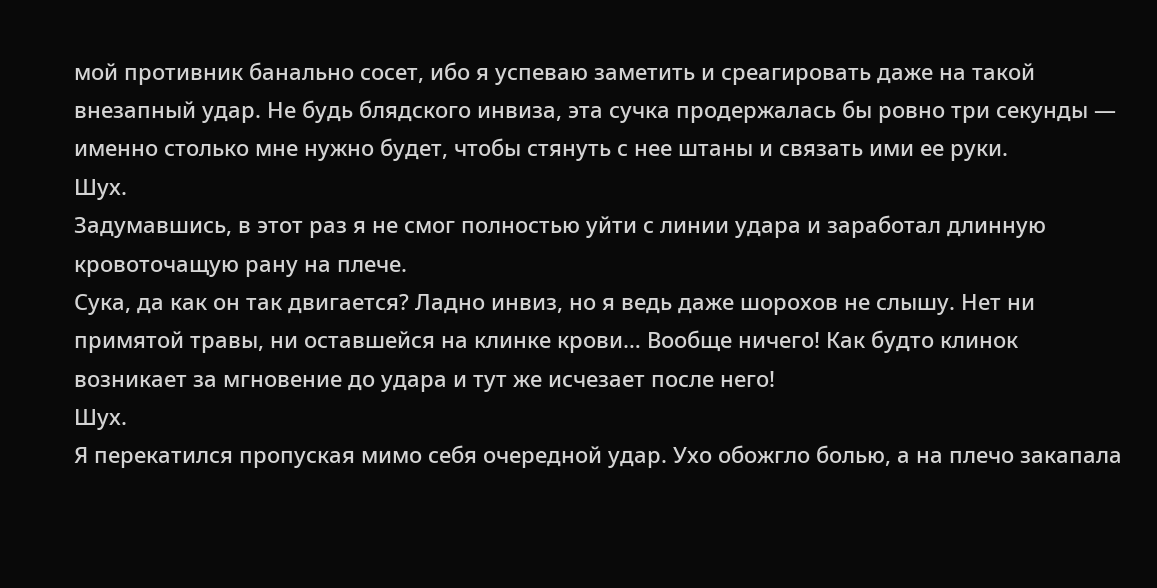мой противник банально сосет, ибо я успеваю заметить и среагировать даже на такой внезапный удар. Не будь блядского инвиза, эта сучка продержалась бы ровно три секунды — именно столько мне нужно будет, чтобы стянуть с нее штаны и связать ими ее руки.
Шух.
Задумавшись, в этот раз я не смог полностью уйти с линии удара и заработал длинную кровоточащую рану на плече.
Сука, да как он так двигается? Ладно инвиз, но я ведь даже шорохов не слышу. Нет ни примятой травы, ни оставшейся на клинке крови… Вообще ничего! Как будто клинок возникает за мгновение до удара и тут же исчезает после него!
Шух.
Я перекатился пропуская мимо себя очередной удар. Ухо обожгло болью, а на плечо закапала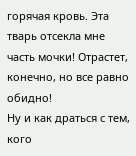горячая кровь. Эта тварь отсекла мне часть мочки! Отрастет, конечно, но все равно обидно!
Ну и как драться с тем, кого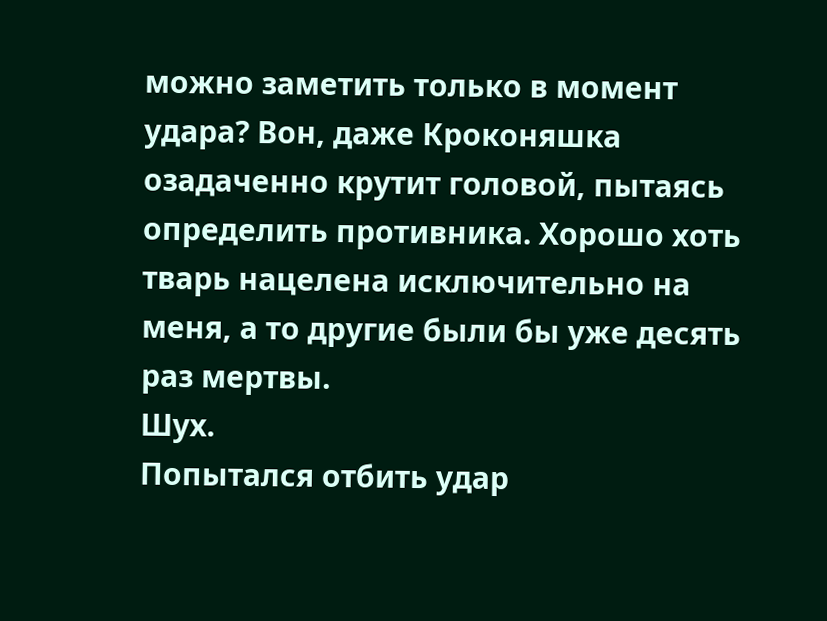можно заметить только в момент удара? Вон, даже Кроконяшка озадаченно крутит головой, пытаясь определить противника. Хорошо хоть тварь нацелена исключительно на меня, а то другие были бы уже десять раз мертвы.
Шух.
Попытался отбить удар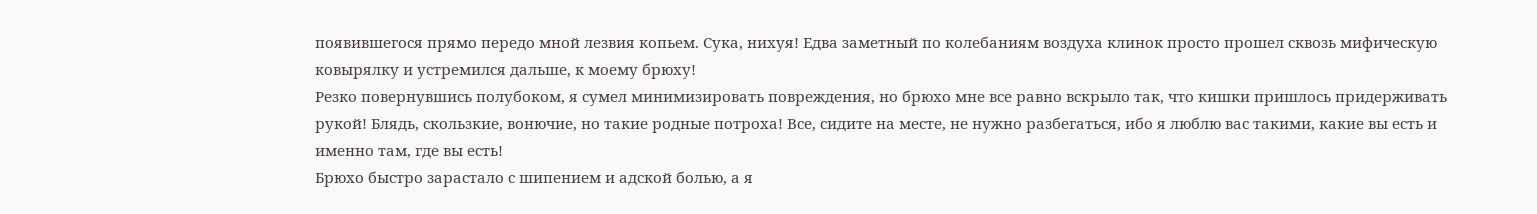появившегося прямо передо мной лезвия копьем. Сука, нихуя! Едва заметный по колебаниям воздуха клинок просто прошел сквозь мифическую ковырялку и устремился дальше, к моему брюху!
Резко повернувшись полубоком, я сумел минимизировать повреждения, но брюхо мне все равно вскрыло так, что кишки пришлось придерживать рукой! Блядь, скользкие, вонючие, но такие родные потроха! Все, сидите на месте, не нужно разбегаться, ибо я люблю вас такими, какие вы есть и именно там, где вы есть!
Брюхо быстро зарастало с шипением и адской болью, а я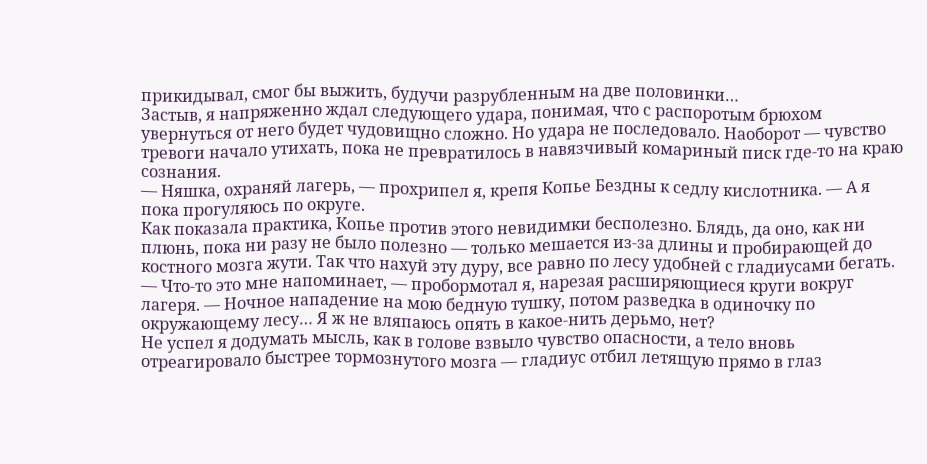прикидывал, смог бы выжить, будучи разрубленным на две половинки…
Застыв, я напряженно ждал следующего удара, понимая, что с распоротым брюхом увернуться от него будет чудовищно сложно. Но удара не последовало. Наоборот — чувство тревоги начало утихать, пока не превратилось в навязчивый комариный писк где-то на краю сознания.
— Няшка, охраняй лагерь, — прохрипел я, крепя Копье Бездны к седлу кислотника. — А я пока прогуляюсь по округе.
Как показала практика, Копье против этого невидимки бесполезно. Блядь, да оно, как ни плюнь, пока ни разу не было полезно — только мешается из-за длины и пробирающей до костного мозга жути. Так что нахуй эту дуру, все равно по лесу удобней с гладиусами бегать.
— Что-то это мне напоминает, — пробормотал я, нарезая расширяющиеся круги вокруг лагеря. — Ночное нападение на мою бедную тушку, потом разведка в одиночку по окружающему лесу… Я ж не вляпаюсь опять в какое-нить дерьмо, нет?
Не успел я додумать мысль, как в голове взвыло чувство опасности, а тело вновь отреагировало быстрее тормознутого мозга — гладиус отбил летящую прямо в глаз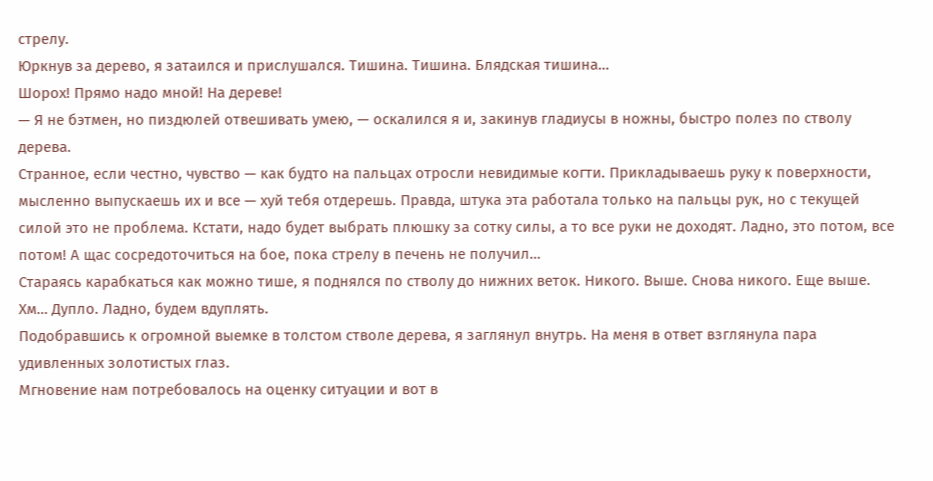стрелу.
Юркнув за дерево, я затаился и прислушался. Тишина. Тишина. Блядская тишина…
Шорох! Прямо надо мной! На дереве!
— Я не бэтмен, но пиздюлей отвешивать умею, — оскалился я и, закинув гладиусы в ножны, быстро полез по стволу дерева.
Странное, если честно, чувство — как будто на пальцах отросли невидимые когти. Прикладываешь руку к поверхности, мысленно выпускаешь их и все — хуй тебя отдерешь. Правда, штука эта работала только на пальцы рук, но с текущей силой это не проблема. Кстати, надо будет выбрать плюшку за сотку силы, а то все руки не доходят. Ладно, это потом, все потом! А щас сосредоточиться на бое, пока стрелу в печень не получил…
Стараясь карабкаться как можно тише, я поднялся по стволу до нижних веток. Никого. Выше. Снова никого. Еще выше. Хм… Дупло. Ладно, будем вдуплять.
Подобравшись к огромной выемке в толстом стволе дерева, я заглянул внутрь. На меня в ответ взглянула пара удивленных золотистых глаз.
Мгновение нам потребовалось на оценку ситуации и вот в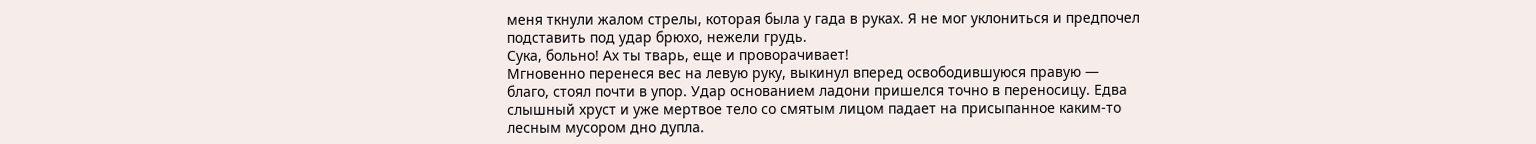меня ткнули жалом стрелы, которая была у гада в руках. Я не мог уклониться и предпочел подставить под удар брюхо, нежели грудь.
Сука, больно! Ах ты тварь, еще и проворачивает!
Мгновенно перенеся вес на левую руку, выкинул вперед освободившуюся правую — благо, стоял почти в упор. Удар основанием ладони пришелся точно в переносицу. Едва слышный хруст и уже мертвое тело со смятым лицом падает на присыпанное каким-то лесным мусором дно дупла.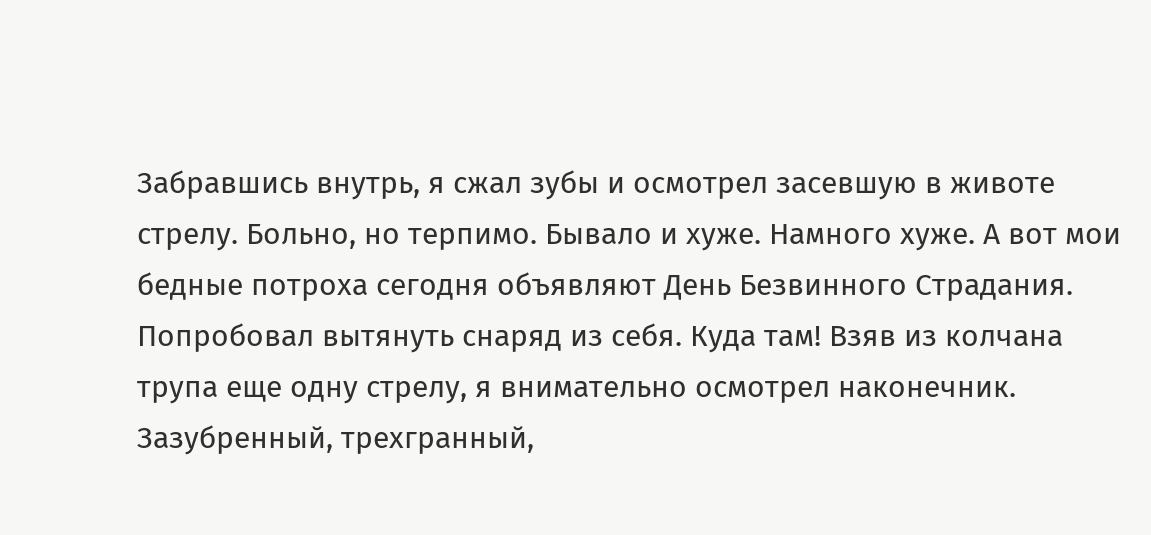Забравшись внутрь, я сжал зубы и осмотрел засевшую в животе стрелу. Больно, но терпимо. Бывало и хуже. Намного хуже. А вот мои бедные потроха сегодня объявляют День Безвинного Страдания.
Попробовал вытянуть снаряд из себя. Куда там! Взяв из колчана трупа еще одну стрелу, я внимательно осмотрел наконечник. Зазубренный, трехгранный,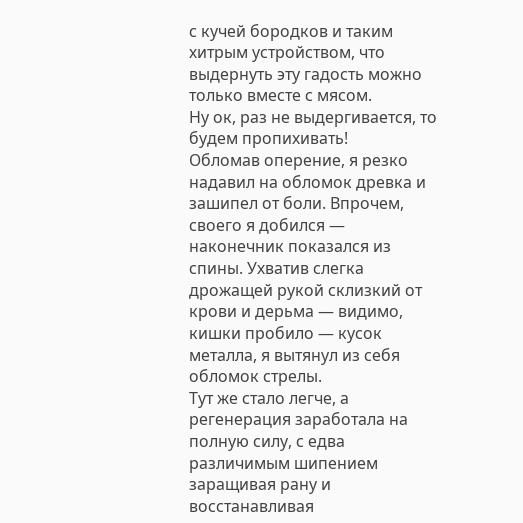с кучей бородков и таким хитрым устройством, что выдернуть эту гадость можно только вместе с мясом.
Ну ок, раз не выдергивается, то будем пропихивать!
Обломав оперение, я резко надавил на обломок древка и зашипел от боли. Впрочем, своего я добился — наконечник показался из спины. Ухватив слегка дрожащей рукой склизкий от крови и дерьма — видимо, кишки пробило — кусок металла, я вытянул из себя обломок стрелы.
Тут же стало легче, а регенерация заработала на полную силу, с едва различимым шипением заращивая рану и восстанавливая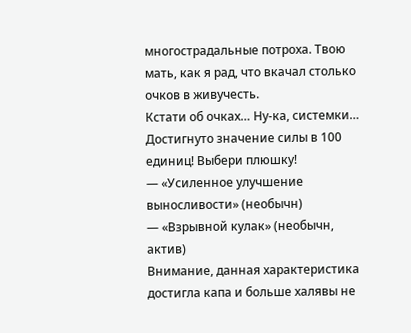многострадальные потроха. Твою мать, как я рад, что вкачал столько очков в живучесть.
Кстати об очках… Ну-ка, системки…
Достигнуто значение силы в 100 единиц! Выбери плюшку!
— «Усиленное улучшение выносливости» (необычн)
— «Взрывной кулак» (необычн, актив)
Внимание, данная характеристика достигла капа и больше халявы не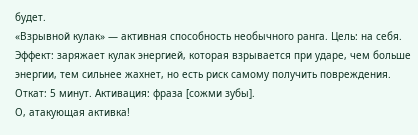будет.
«Взрывной кулак» — активная способность необычного ранга. Цель: на себя. Эффект: заряжает кулак энергией, которая взрывается при ударе, чем больше энергии, тем сильнее жахнет, но есть риск самому получить повреждения. Откат: 5 минут. Активация: фраза [сожми зубы].
О, атакующая активка!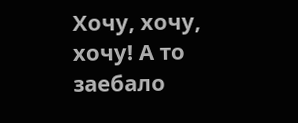Хочу, хочу, хочу! А то заебало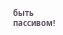быть пассивом!